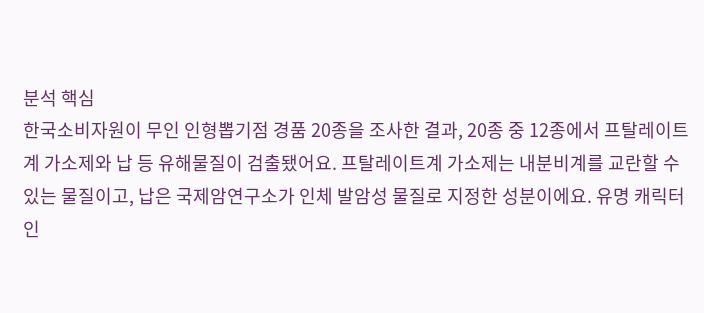분석 핵심
한국소비자원이 무인 인형뽑기점 경품 20종을 조사한 결과, 20종 중 12종에서 프탈레이트계 가소제와 납 등 유해물질이 검출됐어요. 프탈레이트계 가소제는 내분비계를 교란할 수 있는 물질이고, 납은 국제암연구소가 인체 발암성 물질로 지정한 성분이에요. 유명 캐릭터 인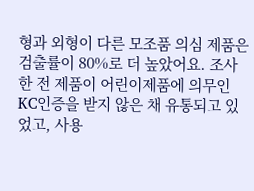형과 외형이 다른 모조품 의심 제품은 검출률이 80%로 더 높았어요. 조사한 전 제품이 어린이제품에 의무인 KC인증을 받지 않은 채 유통되고 있었고, 사용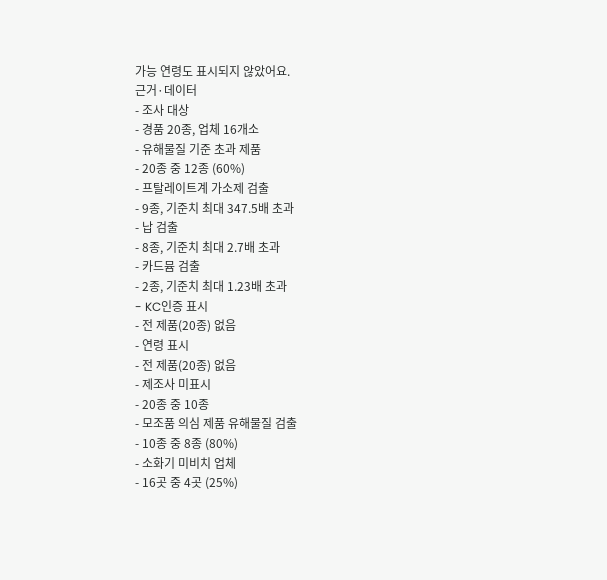가능 연령도 표시되지 않았어요.
근거·데이터
- 조사 대상
- 경품 20종, 업체 16개소
- 유해물질 기준 초과 제품
- 20종 중 12종 (60%)
- 프탈레이트계 가소제 검출
- 9종, 기준치 최대 347.5배 초과
- 납 검출
- 8종, 기준치 최대 2.7배 초과
- 카드뮴 검출
- 2종, 기준치 최대 1.23배 초과
- KC인증 표시
- 전 제품(20종) 없음
- 연령 표시
- 전 제품(20종) 없음
- 제조사 미표시
- 20종 중 10종
- 모조품 의심 제품 유해물질 검출
- 10종 중 8종 (80%)
- 소화기 미비치 업체
- 16곳 중 4곳 (25%)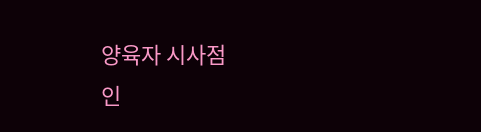양육자 시사점
인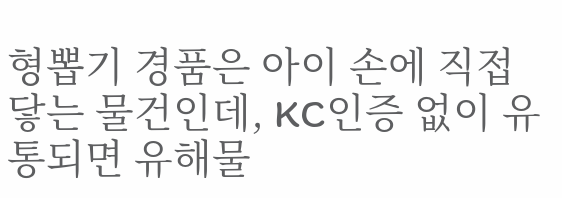형뽑기 경품은 아이 손에 직접 닿는 물건인데, KC인증 없이 유통되면 유해물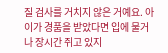질 검사를 거치지 않은 거예요. 아이가 경품을 받았다면 입에 물거나 장시간 쥐고 있지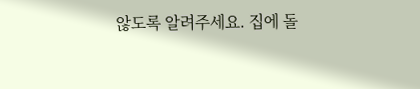않도록 알려주세요. 집에 돌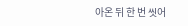아온 뒤 한 번 씻어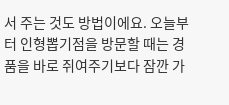서 주는 것도 방법이에요. 오늘부터 인형뽑기점을 방문할 때는 경품을 바로 쥐여주기보다 잠깐 가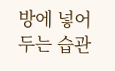방에 넣어두는 습관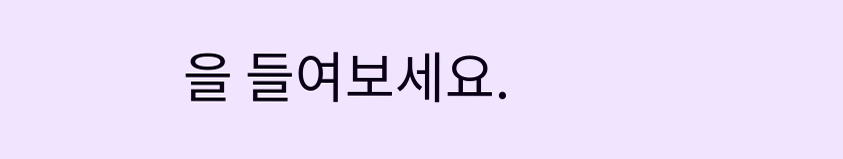을 들여보세요.